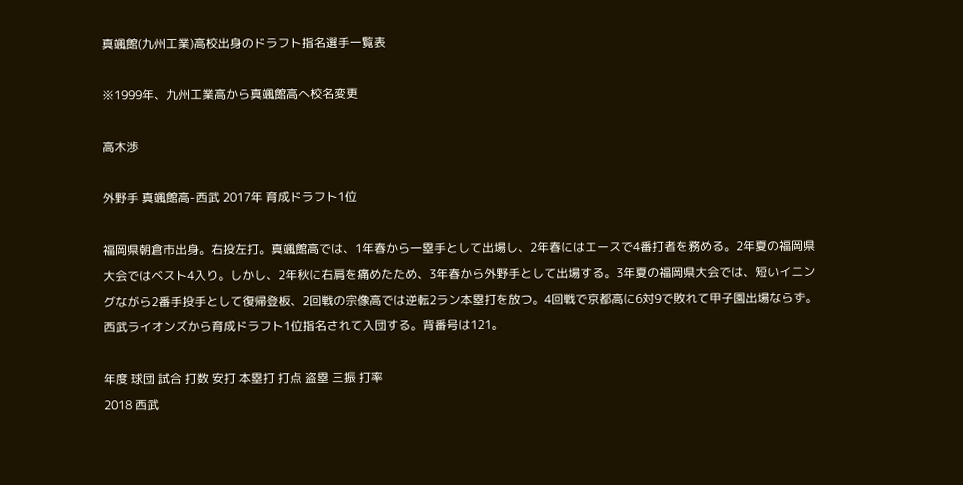真颯館(九州工業)高校出身のドラフト指名選手一覧表

※1999年、九州工業高から真颯館高へ校名変更

高木渉

外野手 真颯館高-西武 2017年 育成ドラフト1位

福岡県朝倉市出身。右投左打。真颯館高では、1年春から一塁手として出場し、2年春にはエースで4番打者を務める。2年夏の福岡県大会ではベスト4入り。しかし、2年秋に右肩を痛めたため、3年春から外野手として出場する。3年夏の福岡県大会では、短いイニングながら2番手投手として復帰登板、2回戦の宗像高では逆転2ラン本塁打を放つ。4回戦で京都高に6対9で敗れて甲子園出場ならず。西武ライオンズから育成ドラフト1位指名されて入団する。背番号は121。

年度 球団 試合 打数 安打 本塁打 打点 盗塁 三振 打率
2018 西武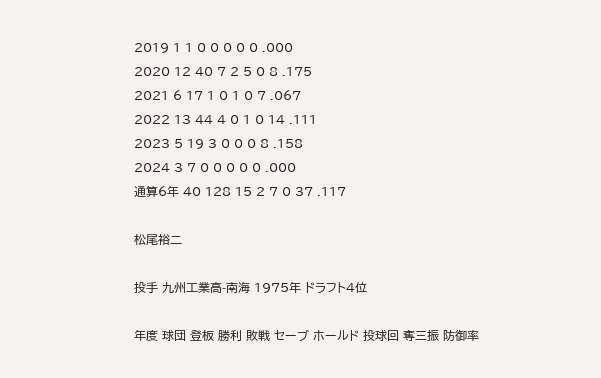2019 1 1 0 0 0 0 0 .000
2020 12 40 7 2 5 0 8 .175
2021 6 17 1 0 1 0 7 .067
2022 13 44 4 0 1 0 14 .111
2023 5 19 3 0 0 0 8 .158
2024 3 7 0 0 0 0 0 .000
通算6年 40 128 15 2 7 0 37 .117

松尾裕二

投手 九州工業高-南海 1975年 ドラフト4位

年度 球団 登板 勝利 敗戦 セーブ ホールド 投球回 奪三振 防御率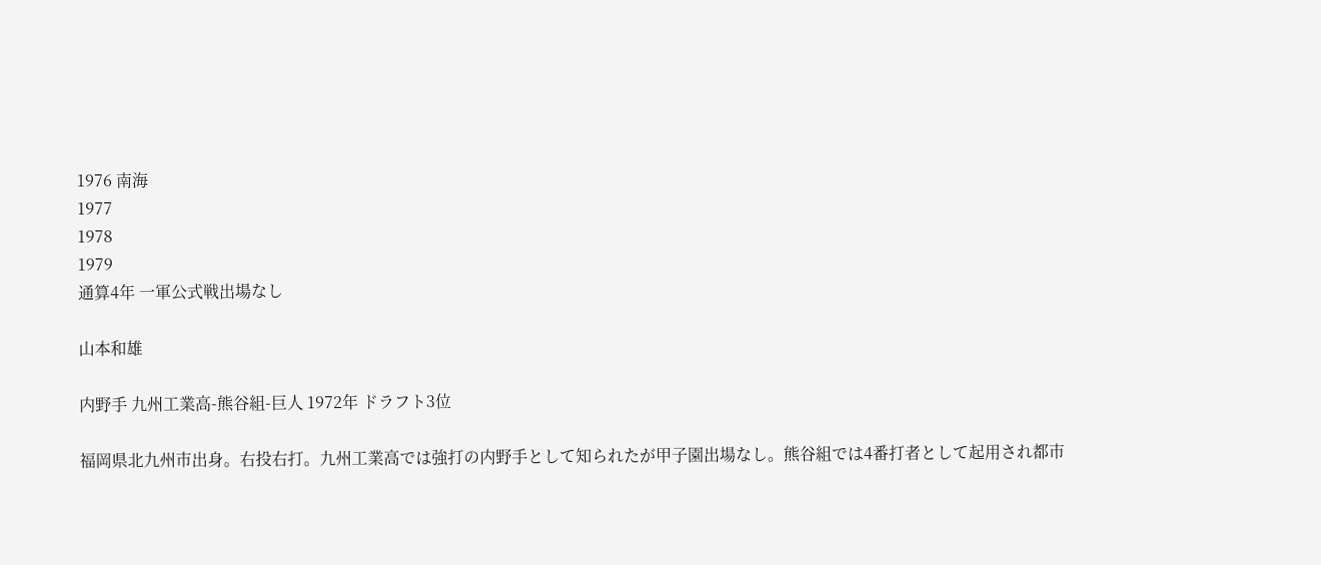1976 南海
1977
1978
1979
通算4年 一軍公式戦出場なし

山本和雄

内野手 九州工業高-熊谷組-巨人 1972年 ドラフト3位

福岡県北九州市出身。右投右打。九州工業高では強打の内野手として知られたが甲子園出場なし。熊谷組では4番打者として起用され都市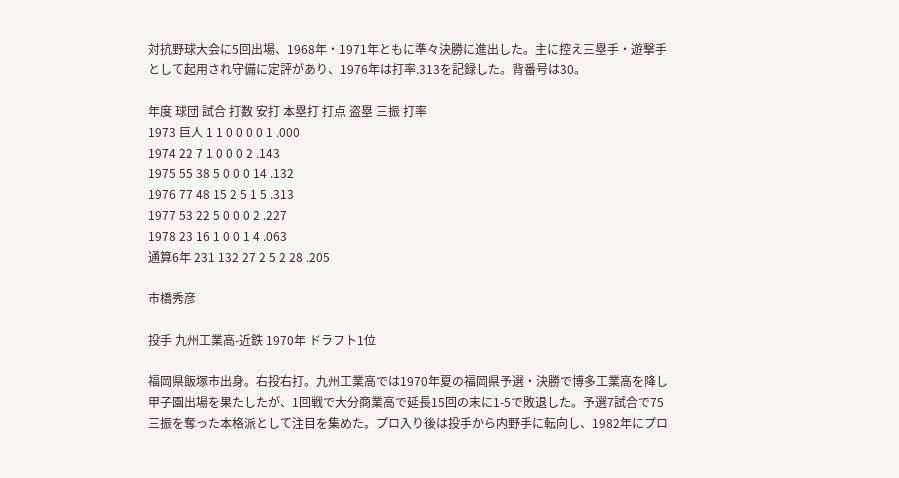対抗野球大会に5回出場、1968年・1971年ともに準々決勝に進出した。主に控え三塁手・遊撃手として起用され守備に定評があり、1976年は打率.313を記録した。背番号は30。

年度 球団 試合 打数 安打 本塁打 打点 盗塁 三振 打率
1973 巨人 1 1 0 0 0 0 1 .000
1974 22 7 1 0 0 0 2 .143
1975 55 38 5 0 0 0 14 .132
1976 77 48 15 2 5 1 5 .313
1977 53 22 5 0 0 0 2 .227
1978 23 16 1 0 0 1 4 .063
通算6年 231 132 27 2 5 2 28 .205

市橋秀彦

投手 九州工業高-近鉄 1970年 ドラフト1位

福岡県飯塚市出身。右投右打。九州工業高では1970年夏の福岡県予選・決勝で博多工業高を降し甲子園出場を果たしたが、1回戦で大分商業高で延長15回の末に1-5で敗退した。予選7試合で75三振を奪った本格派として注目を集めた。プロ入り後は投手から内野手に転向し、1982年にプロ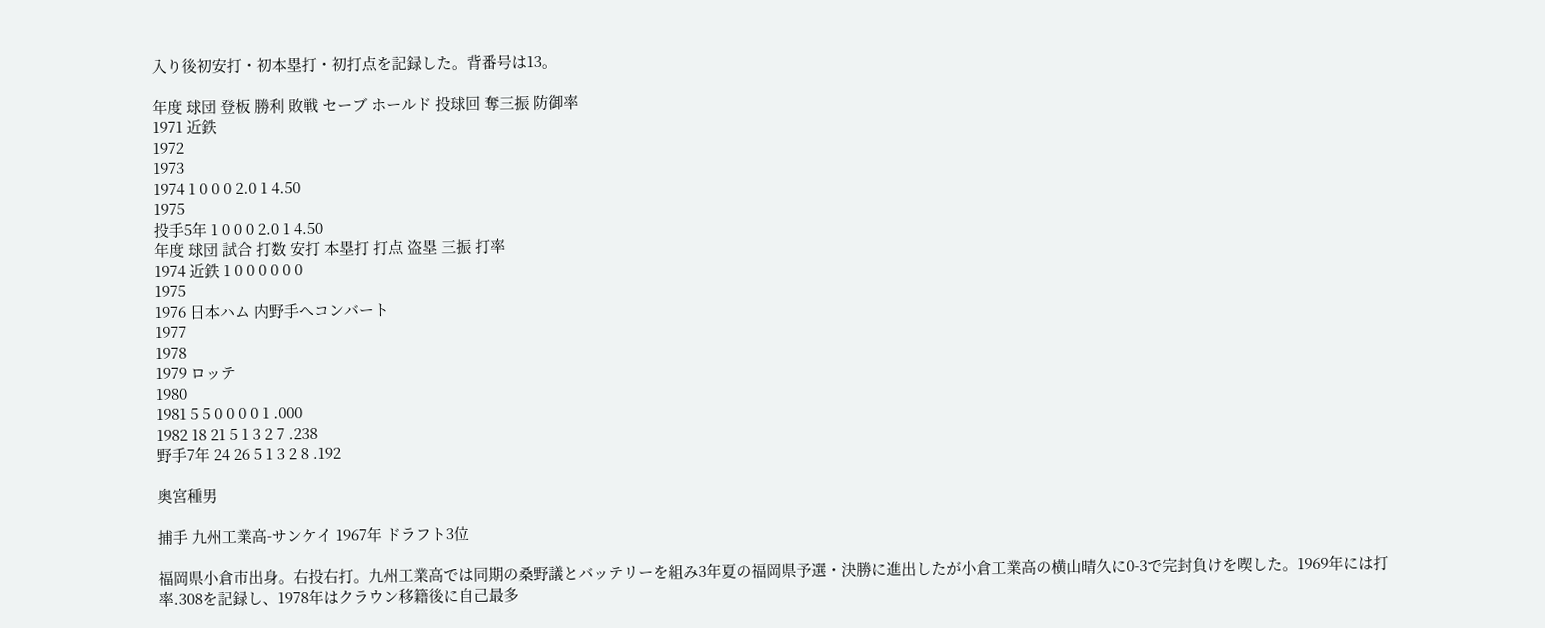入り後初安打・初本塁打・初打点を記録した。背番号は13。

年度 球団 登板 勝利 敗戦 セーブ ホールド 投球回 奪三振 防御率
1971 近鉄
1972
1973
1974 1 0 0 0 2.0 1 4.50
1975
投手5年 1 0 0 0 2.0 1 4.50
年度 球団 試合 打数 安打 本塁打 打点 盗塁 三振 打率
1974 近鉄 1 0 0 0 0 0 0
1975
1976 日本ハム 内野手へコンバート
1977
1978
1979 ロッテ
1980
1981 5 5 0 0 0 0 1 .000
1982 18 21 5 1 3 2 7 .238
野手7年 24 26 5 1 3 2 8 .192

奥宮種男

捕手 九州工業高-サンケイ 1967年 ドラフト3位

福岡県小倉市出身。右投右打。九州工業高では同期の桑野議とバッテリーを組み3年夏の福岡県予選・決勝に進出したが小倉工業高の横山晴久に0-3で完封負けを喫した。1969年には打率.308を記録し、1978年はクラウン移籍後に自己最多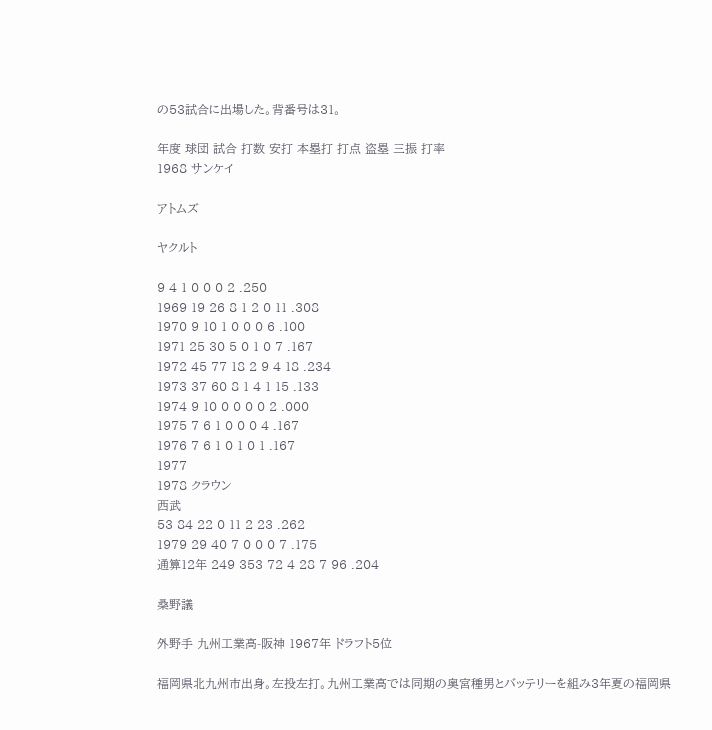の53試合に出場した。背番号は31。

年度 球団 試合 打数 安打 本塁打 打点 盗塁 三振 打率
1968 サンケイ

アトムズ

ヤクルト

9 4 1 0 0 0 2 .250
1969 19 26 8 1 2 0 11 .308
1970 9 10 1 0 0 0 6 .100
1971 25 30 5 0 1 0 7 .167
1972 45 77 18 2 9 4 18 .234
1973 37 60 8 1 4 1 15 .133
1974 9 10 0 0 0 0 2 .000
1975 7 6 1 0 0 0 4 .167
1976 7 6 1 0 1 0 1 .167
1977
1978 クラウン
西武
53 84 22 0 11 2 23 .262
1979 29 40 7 0 0 0 7 .175
通算12年 249 353 72 4 28 7 96 .204

桑野議

外野手 九州工業高-阪神 1967年 ドラフト5位

福岡県北九州市出身。左投左打。九州工業高では同期の奥宮種男とバッテリーを組み3年夏の福岡県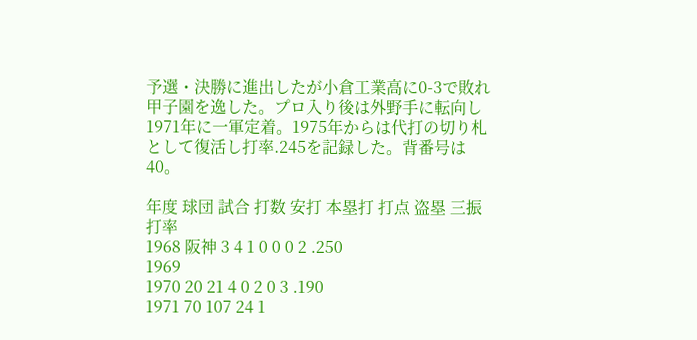予選・決勝に進出したが小倉工業高に0-3で敗れ甲子園を逸した。プロ入り後は外野手に転向し1971年に一軍定着。1975年からは代打の切り札として復活し打率.245を記録した。背番号は40。

年度 球団 試合 打数 安打 本塁打 打点 盗塁 三振 打率
1968 阪神 3 4 1 0 0 0 2 .250
1969
1970 20 21 4 0 2 0 3 .190
1971 70 107 24 1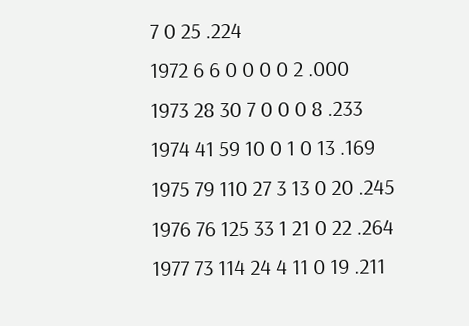7 0 25 .224
1972 6 6 0 0 0 0 2 .000
1973 28 30 7 0 0 0 8 .233
1974 41 59 10 0 1 0 13 .169
1975 79 110 27 3 13 0 20 .245
1976 76 125 33 1 21 0 22 .264
1977 73 114 24 4 11 0 19 .211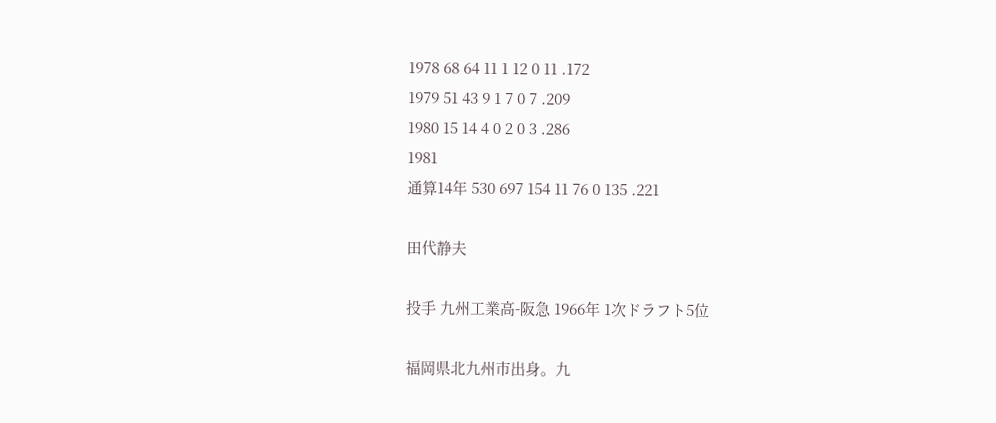1978 68 64 11 1 12 0 11 .172
1979 51 43 9 1 7 0 7 .209
1980 15 14 4 0 2 0 3 .286
1981
通算14年 530 697 154 11 76 0 135 .221

田代静夫

投手 九州工業高-阪急 1966年 1次ドラフト5位

福岡県北九州市出身。九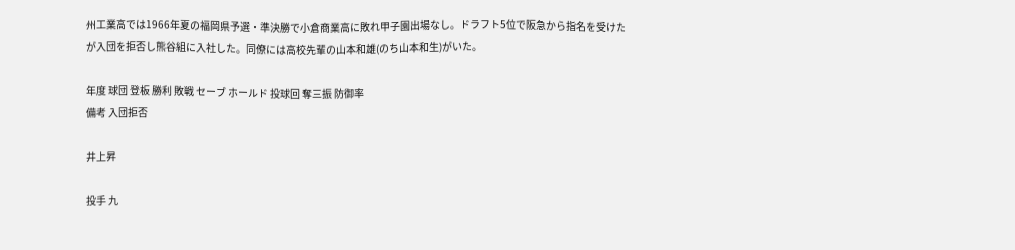州工業高では1966年夏の福岡県予選・準決勝で小倉商業高に敗れ甲子園出場なし。ドラフト5位で阪急から指名を受けたが入団を拒否し熊谷組に入社した。同僚には高校先輩の山本和雄(のち山本和生)がいた。

年度 球団 登板 勝利 敗戦 セーブ ホールド 投球回 奪三振 防御率
備考 入団拒否

井上昇

投手 九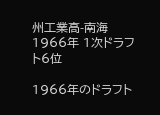州工業高-南海 1966年 1次ドラフト6位

1966年のドラフト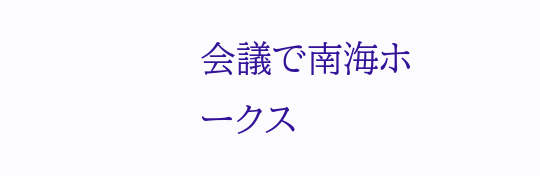会議で南海ホークス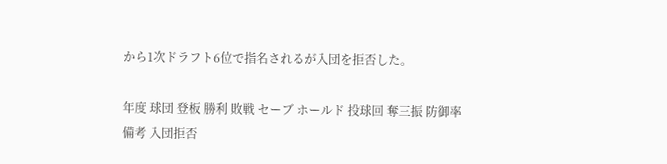から1次ドラフト6位で指名されるが入団を拒否した。

年度 球団 登板 勝利 敗戦 セーブ ホールド 投球回 奪三振 防御率
備考 入団拒否